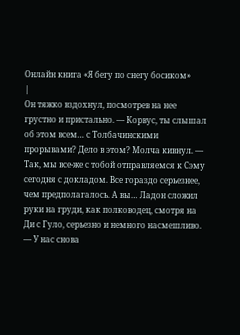Онлайн книга «Я бегу по снегу босиком»
|
Он тяжко вздохнул, посмотрев на нее грустно и пристально. — Корвус, ты слышал об этом всем… с Толбачинскими прорывами? Дело в этом? Молча кивнул. — Так, мы все-же с тобой отправляемся к Сэму сегодня с докладом. Все гораздо серьезнее, чем предполагалось. А вы… Ладон сложил руки на груди, как полководец, смотря на Ди с Гуло, серьезно и немного насмешливо. — У нас снова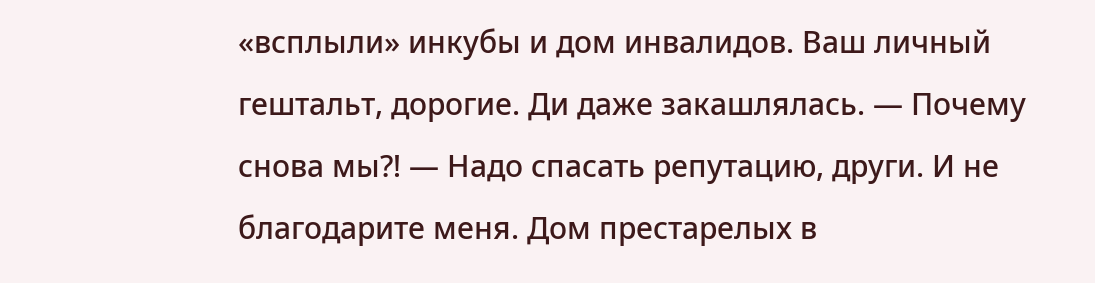«всплыли» инкубы и дом инвалидов. Ваш личный гештальт, дорогие. Ди даже закашлялась. — Почему снова мы⁈ — Надо спасать репутацию, други. И не благодарите меня. Дом престарелых в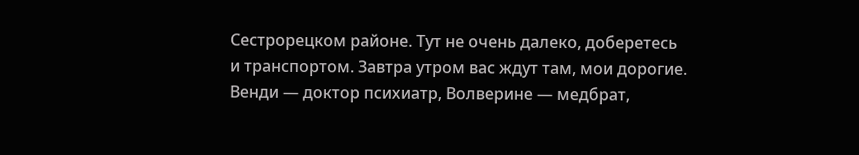Сестрорецком районе. Тут не очень далеко, доберетесь и транспортом. Завтра утром вас ждут там, мои дорогие. Венди — доктор психиатр, Волверине — медбрат,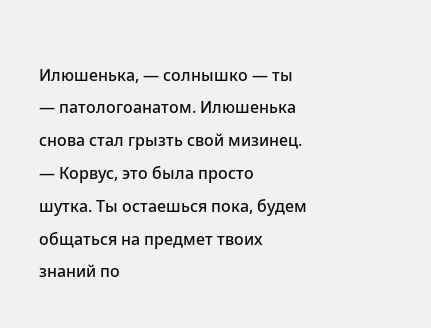Илюшенька, — солнышко — ты — патологоанатом. Илюшенька снова стал грызть свой мизинец. — Корвус, это была просто шутка. Ты остаешься пока, будем общаться на предмет твоих знаний по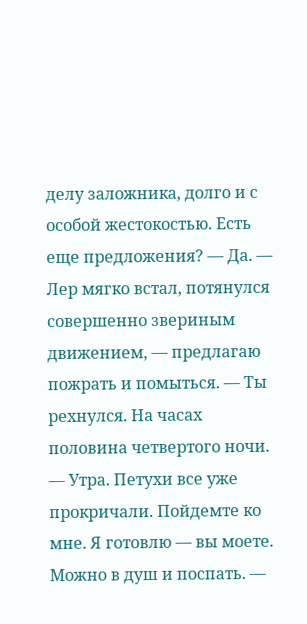делу заложника, долго и с особой жестокостью. Есть еще предложения? — Да. — Лер мягко встал, потянулся совершенно звериным движением, — предлагаю пожрать и помыться. — Ты рехнулся. На часах половина четвертого ночи. — Утра. Петухи все уже прокричали. Пойдемте ко мне. Я готовлю — вы моете. Можно в душ и поспать. —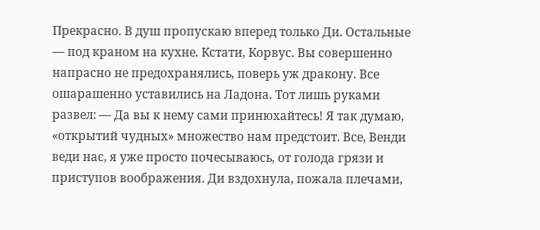Прекрасно. В душ пропускаю вперед только Ди. Остальные — под краном на кухне. Кстати, Корвус. Вы совершенно напрасно не предохранялись, поверь уж дракону. Все ошарашенно уставились на Ладона. Тот лишь руками развел: — Да вы к нему сами принюхайтесь! Я так думаю, «открытий чудных» множество нам предстоит. Все, Венди веди нас, я уже просто почесываюсь, от голода грязи и приступов воображения. Ди вздохнула, пожала плечами,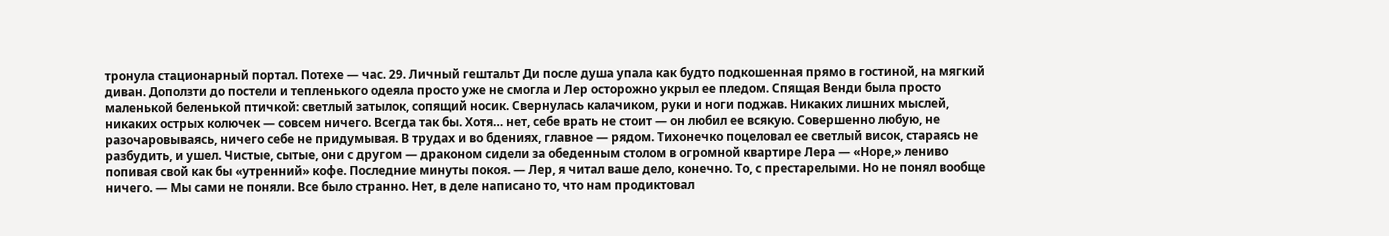тронула стационарный портал. Потехе — час. 29. Личный гештальт Ди после душа упала как будто подкошенная прямо в гостиной, на мягкий диван. Доползти до постели и тепленького одеяла просто уже не смогла и Лер осторожно укрыл ее пледом. Спящая Венди была просто маленькой беленькой птичкой: светлый затылок, сопящий носик. Свернулась калачиком, руки и ноги поджав. Никаких лишних мыслей, никаких острых колючек — совсем ничего. Всегда так бы. Хотя… нет, себе врать не стоит — он любил ее всякую. Совершенно любую, не разочаровываясь, ничего себе не придумывая. В трудах и во бдениях, главное — рядом. Тихонечко поцеловал ее светлый висок, стараясь не разбудить, и ушел. Чистые, сытые, они с другом — драконом сидели за обеденным столом в огромной квартире Лера — «Норе,» лениво попивая свой как бы «утренний» кофе. Последние минуты покоя. — Лер, я читал ваше дело, конечно. То, с престарелыми. Но не понял вообще ничего. — Мы сами не поняли. Все было странно. Нет, в деле написано то, что нам продиктовал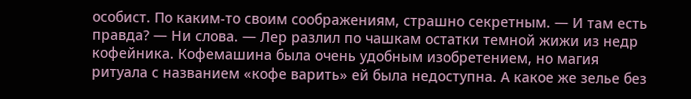особист. По каким-то своим соображениям, страшно секретным. — И там есть правда? — Ни слова. — Лер разлил по чашкам остатки темной жижи из недр кофейника. Кофемашина была очень удобным изобретением, но магия ритуала с названием «кофе варить» ей была недоступна. А какое же зелье без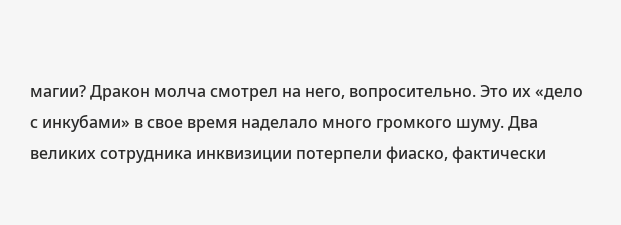магии? Дракон молча смотрел на него, вопросительно. Это их «дело с инкубами» в свое время наделало много громкого шуму. Два великих сотрудника инквизиции потерпели фиаско, фактически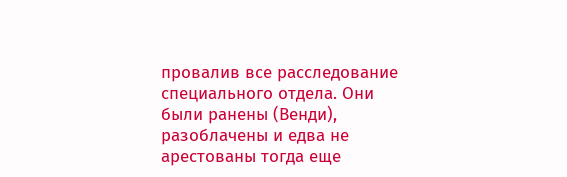провалив все расследование специального отдела. Они были ранены (Венди), разоблачены и едва не арестованы тогда еще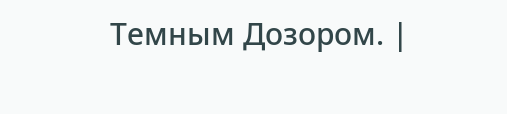Темным Дозором. |